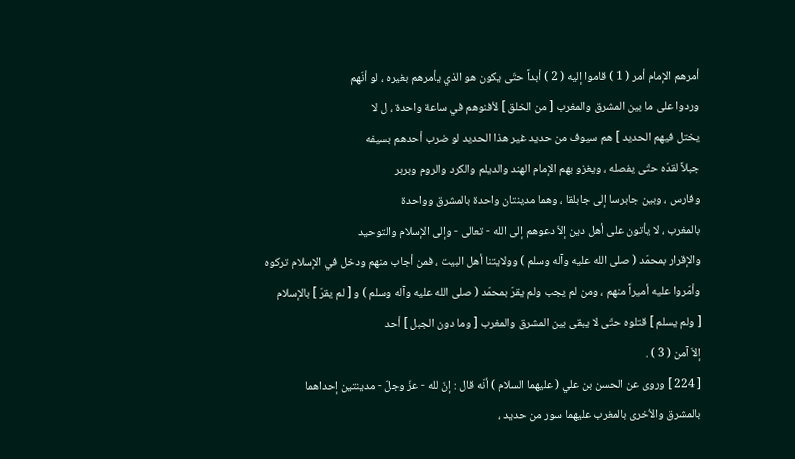أمرهم الإمام أمر ( 1 ) قاموا إليه ( 2 ) أبداً حتّى يكون هو الذي يأمرهم بغيره ، لو أنّهم
وردوا على ما بين المشرق والمغرب [ من الخلق ] لأفنوهم في ساعة واحدة ، ل لا
يختل فيهم الحديد ] هم سيوف من حديد غير هذا الحديد لو ضرب أحدهم بسيفه
جبلاً لقدّه حتّى يفصله ، ويغزو بهم الإمام الهند والديلم والكرد والروم وبربر
وفارس ، وبين جابرسا إلى جابلقا ، وهما مدينتان واحدة بالمشرق وواحدة
بالمغرب ، لا يأتون على أهل دين إلاّ دعوهم إلى الله - تعالى - وإلى الإسلام والتوحيد
والإقرار بمحمّد ( صلى الله عليه وآله وسلم ) وولايتنا أهل البيت ، فمن أجاب منهم ودخل في الإسلام تركوه
وأمّروا عليه أميراً منهم ، ومن لم يجب ولم يقرّ بمحمّد ( صلى الله عليه وآله وسلم ) و [ لم يقرّ ] بالإسلام
[ ولم يسلم ] قتلوه حتّى لا يبقى بين المشرق والمغرب [ وما دون الجبل ] أحد
إلاّ آمن ( 3 ) .
[ 224 ] وروى عن الحسن بن علي ( عليهما السلام ) أنّه قال : إنّ لله - عزّ وجلّ - مدينتين إحداهما
بالمشرق والاُخرى بالمغرب عليهما سور من حديد ،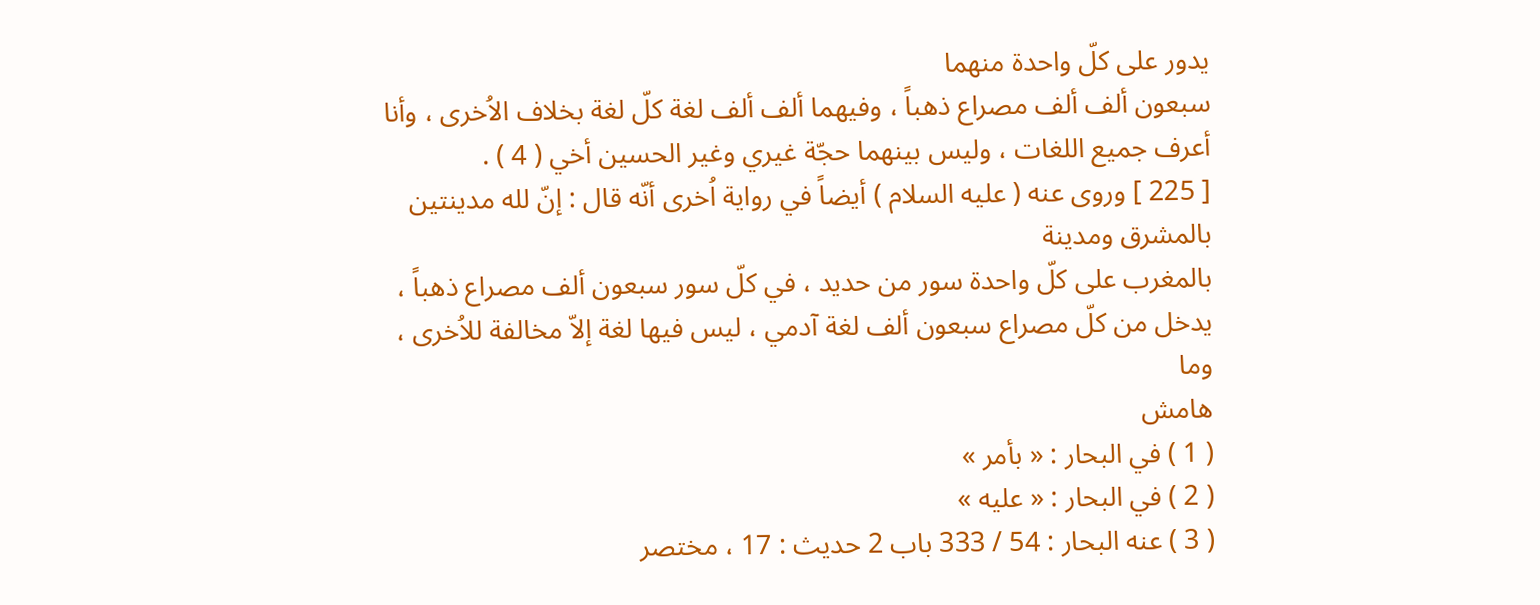يدور على كلّ واحدة منهما
سبعون ألف ألف مصراع ذهباً ، وفيهما ألف ألف لغة كلّ لغة بخلاف الاُخرى ، وأنا
أعرف جميع اللغات ، وليس بينهما حجّة غيري وغير الحسين أخي ( 4 ) .
[ 225 ] وروى عنه ( عليه السلام ) أيضاً في رواية اُخرى أنّه قال : إنّ لله مدينتين بالمشرق ومدينة
بالمغرب على كلّ واحدة سور من حديد ، في كلّ سور سبعون ألف مصراع ذهباً ،
يدخل من كلّ مصراع سبعون ألف لغة آدمي ، ليس فيها لغة إلاّ مخالفة للاُخرى ، وما
هامش
( 1 ) في البحار : « بأمر »
( 2 ) في البحار : « عليه »
( 3 ) عنه البحار : 54 / 333 باب 2 حديث : 17 ، مختصر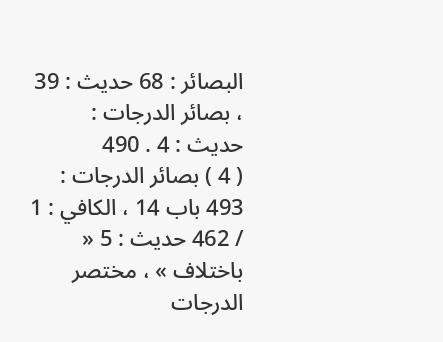البصائر : 68 حديث : 39 ، بصائر الدرجات :
حديث : 4 . 490
( 4 ) بصائر الدرجات : 493 باب 14 ، الكافي : 1 / 462 حديث : 5 « باختلاف » ، مختصر الدرجات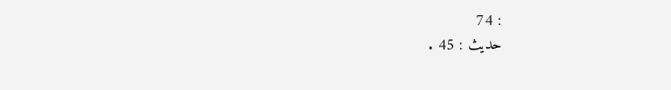: 74
حديث : 45 .